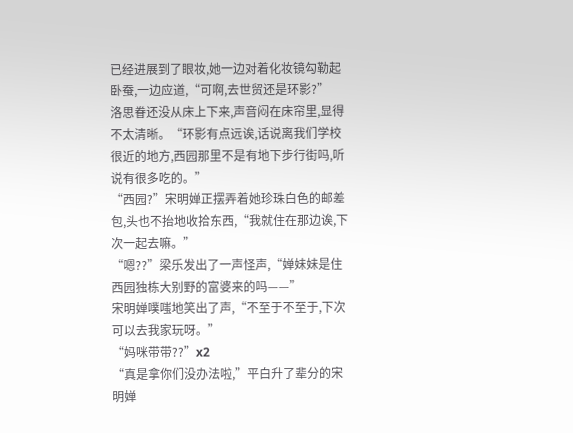已经进展到了眼妆,她一边对着化妆镜勾勒起卧蚕,一边应道,“可啊,去世贸还是环影?”
洛思眷还没从床上下来,声音闷在床帘里,显得不太清晰。“环影有点远诶,话说离我们学校很近的地方,西园那里不是有地下步行街吗,听说有很多吃的。”
“西园?”宋明婵正摆弄着她珍珠白色的邮差包,头也不抬地收拾东西,“我就住在那边诶,下次一起去嘛。”
“嗯??”梁乐发出了一声怪声,“婵妹妹是住西园独栋大别野的富婆来的吗——”
宋明婵噗嗤地笑出了声,“不至于不至于,下次可以去我家玩呀。”
“妈咪带带??”x2
“真是拿你们没办法啦,”平白升了辈分的宋明婵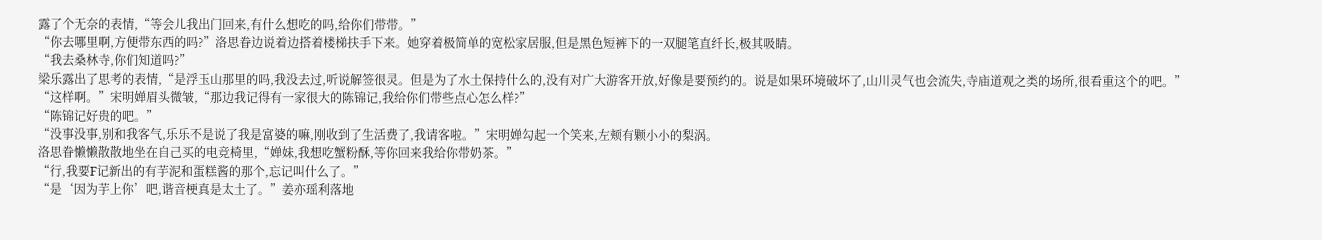露了个无奈的表情,“等会儿我出门回来,有什么想吃的吗,给你们带带。”
“你去哪里啊,方便带东西的吗?”洛思眷边说着边搭着楼梯扶手下来。她穿着极简单的宽松家居服,但是黑色短裤下的一双腿笔直纤长,极其吸睛。
“我去桑林寺,你们知道吗?”
梁乐露出了思考的表情,“是浮玉山那里的吗,我没去过,听说解签很灵。但是为了水土保持什么的,没有对广大游客开放,好像是要预约的。说是如果环境破坏了,山川灵气也会流失,寺庙道观之类的场所,很看重这个的吧。”
“这样啊。”宋明婵眉头微皱,“那边我记得有一家很大的陈锦记,我给你们带些点心怎么样?”
“陈锦记好贵的吧。”
“没事没事,别和我客气,乐乐不是说了我是富婆的嘛,刚收到了生活费了,我请客啦。”宋明婵勾起一个笑来,左颊有颗小小的梨涡。
洛思眷懒懒散散地坐在自己买的电竞椅里,“婵妹,我想吃蟹粉酥,等你回来我给你带奶茶。”
“行,我要F记新出的有芋泥和蛋糕酱的那个,忘记叫什么了。”
“是‘因为芋上你’吧,谐音梗真是太土了。”姜亦瑶利落地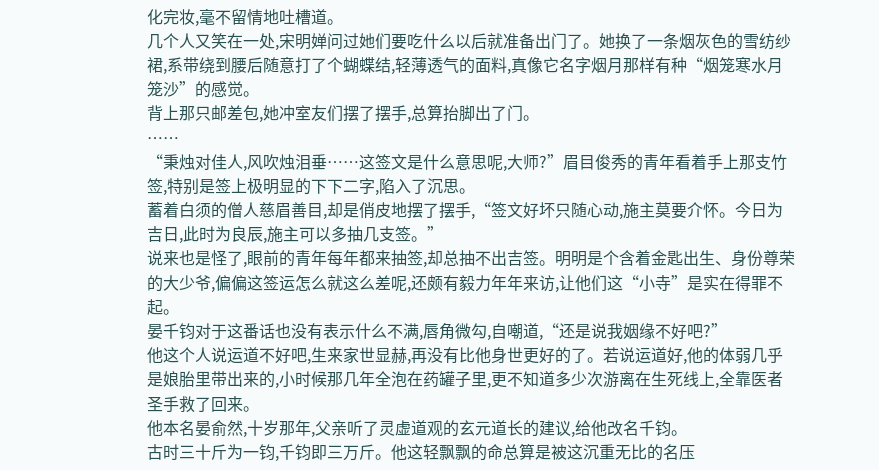化完妆,毫不留情地吐槽道。
几个人又笑在一处,宋明婵问过她们要吃什么以后就准备出门了。她换了一条烟灰色的雪纺纱裙,系带绕到腰后随意打了个蝴蝶结,轻薄透气的面料,真像它名字烟月那样有种“烟笼寒水月笼沙”的感觉。
背上那只邮差包,她冲室友们摆了摆手,总算抬脚出了门。
……
“秉烛对佳人,风吹烛泪垂……这签文是什么意思呢,大师?”眉目俊秀的青年看着手上那支竹签,特别是签上极明显的下下二字,陷入了沉思。
蓄着白须的僧人慈眉善目,却是俏皮地摆了摆手,“签文好坏只随心动,施主莫要介怀。今日为吉日,此时为良辰,施主可以多抽几支签。”
说来也是怪了,眼前的青年每年都来抽签,却总抽不出吉签。明明是个含着金匙出生、身份尊荣的大少爷,偏偏这签运怎么就这么差呢,还颇有毅力年年来访,让他们这“小寺”是实在得罪不起。
晏千钧对于这番话也没有表示什么不满,唇角微勾,自嘲道,“还是说我姻缘不好吧?”
他这个人说运道不好吧,生来家世显赫,再没有比他身世更好的了。若说运道好,他的体弱几乎是娘胎里带出来的,小时候那几年全泡在药罐子里,更不知道多少次游离在生死线上,全靠医者圣手救了回来。
他本名晏俞然,十岁那年,父亲听了灵虚道观的玄元道长的建议,给他改名千钧。
古时三十斤为一钧,千钧即三万斤。他这轻飘飘的命总算是被这沉重无比的名压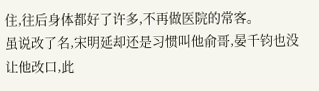住,往后身体都好了许多,不再做医院的常客。
虽说改了名,宋明延却还是习惯叫他俞哥,晏千钧也没让他改口,此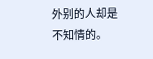外别的人却是不知情的。